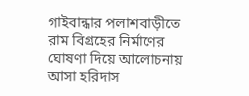গাইবান্ধার পলাশবাড়ীতে রাম বিগ্রহের নির্মাণের ঘোষণা দিয়ে আলোচনায় আসা হরিদাস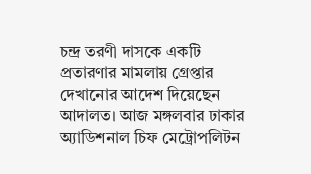চন্দ্র তরণী দাসকে একটি প্রতারণার মামলায় গ্রেপ্তার দেখানোর আদেশ দিয়েছেন আদালত। আজ মঙ্গলবার ঢাকার অ্যাডিশনাল চিফ মেট্রোপলিটন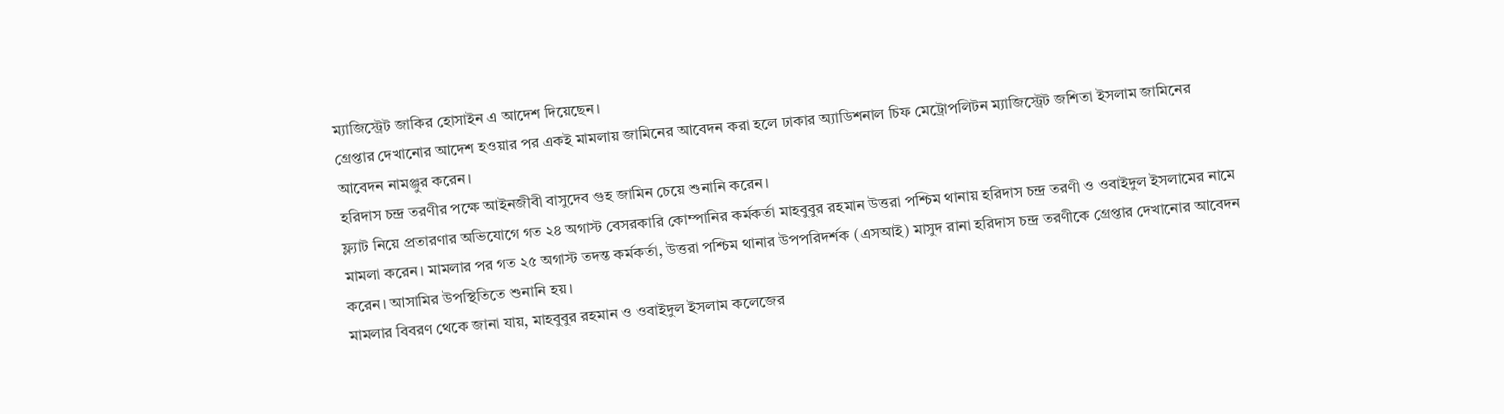ম্যাজিস্ট্রেট জাকির হোসাইন এ আদেশ দিয়েছেন।
গ্রেপ্তার দেখানোর আদেশ হওয়ার পর একই মামলায় জামিনের আবেদন করা হলে ঢাকার অ্যাডিশনাল চিফ মেট্রোপলিটন ম্যাজিস্ট্রেট জশিতা ইসলাম জামিনের আবেদন নামঞ্জুর করেন।
হরিদাস চন্দ্র তরণীর পক্ষে আইনজীবী বাসুদেব গুহ জামিন চেয়ে শুনানি করেন।
ফ্ল্যাট নিয়ে প্রতারণার অভিযোগে গত ২৪ অগাস্ট বেসরকারি কোম্পানির কর্মকর্তা মাহবুবুর রহমান উত্তরা পশ্চিম থানায় হরিদাস চন্দ্র তরণী ও ওবাইদুল ইসলামের নামে মামলা করেন। মামলার পর গত ২৫ অগাস্ট তদন্ত কর্মকর্তা, উত্তরা পশ্চিম থানার উপপরিদর্শক (এসআই) মাসুদ রানা হরিদাস চন্দ্র তরণীকে গ্রেপ্তার দেখানোর আবেদন করেন। আসামির উপস্থিতিতে শুনানি হয়।
মামলার বিবরণ থেকে জানা যায়, মাহবুবুর রহমান ও ওবাইদুল ইসলাম কলেজের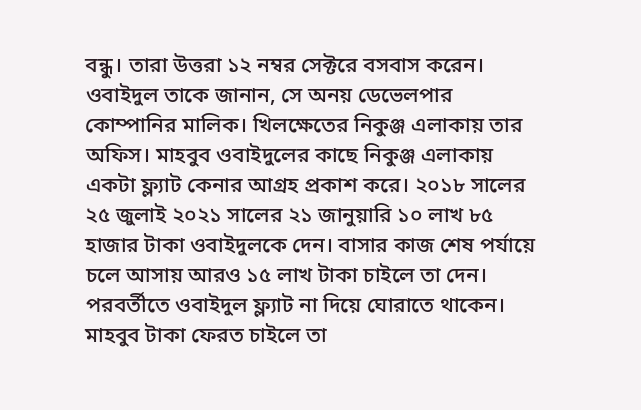বন্ধু। তারা উত্তরা ১২ নম্বর সেক্টরে বসবাস করেন। ওবাইদুল তাকে জানান, সে অনয় ডেভেলপার কোম্পানির মালিক। খিলক্ষেতের নিকুঞ্জ এলাকায় তার অফিস। মাহবুব ওবাইদুলের কাছে নিকুঞ্জ এলাকায় একটা ফ্ল্যাট কেনার আগ্রহ প্রকাশ করে। ২০১৮ সালের ২৫ জুলাই ২০২১ সালের ২১ জানুয়ারি ১০ লাখ ৮৫ হাজার টাকা ওবাইদুলকে দেন। বাসার কাজ শেষ পর্যায়ে চলে আসায় আরও ১৫ লাখ টাকা চাইলে তা দেন।
পরবর্তীতে ওবাইদুল ফ্ল্যাট না দিয়ে ঘোরাতে থাকেন। মাহবুব টাকা ফেরত চাইলে তা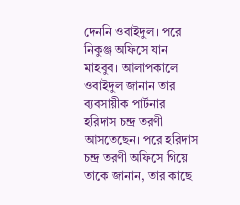দেননি ওবাইদুল। পরে নিকুঞ্জ অফিসে যান মাহবুব। আলাপকালে ওবাইদুল জানান তার ব্যবসায়ীক পার্টনার হরিদাস চন্দ্র তরণী আসতেছেন। পরে হরিদাস চন্দ্র তরণী অফিসে গিয়ে তাকে জানান, তার কাছে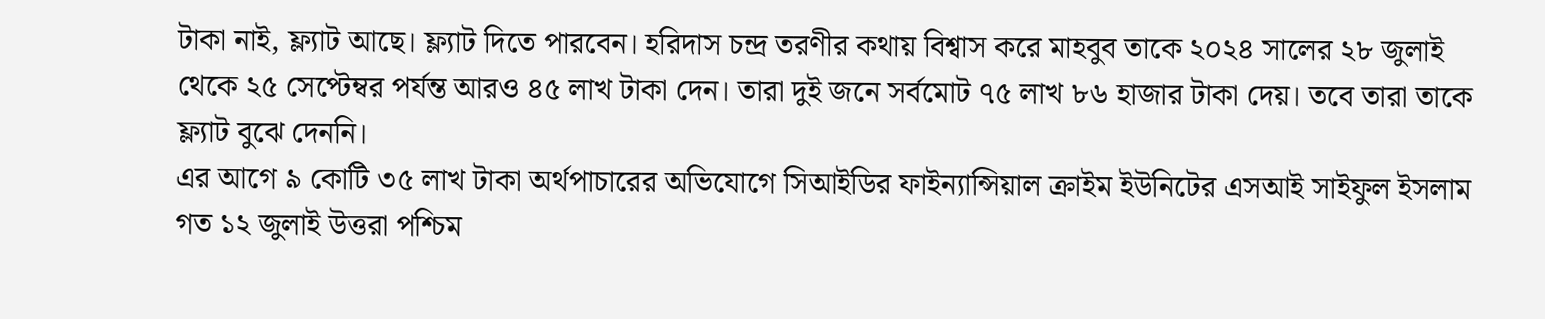টাকা নাই, ফ্ল্যাট আছে। ফ্ল্যাট দিতে পারবেন। হরিদাস চন্দ্র তরণীর কথায় বিশ্বাস করে মাহবুব তাকে ২০২৪ সালের ২৮ জুলাই থেকে ২৫ সেপ্টেম্বর পর্যন্ত আরও ৪৫ লাখ টাকা দেন। তারা দুই জনে সর্বমোট ৭৫ লাখ ৮৬ হাজার টাকা দেয়। তবে তারা তাকে ফ্ল্যাট বুঝে দেননি।
এর আগে ৯ কোটি ৩৫ লাখ টাকা অর্থপাচারের অভিযোগে সিআইডির ফাইন্যান্সিয়াল ক্রাইম ইউনিটের এসআই সাইফুল ইসলাম গত ১২ জুলাই উত্তরা পশ্চিম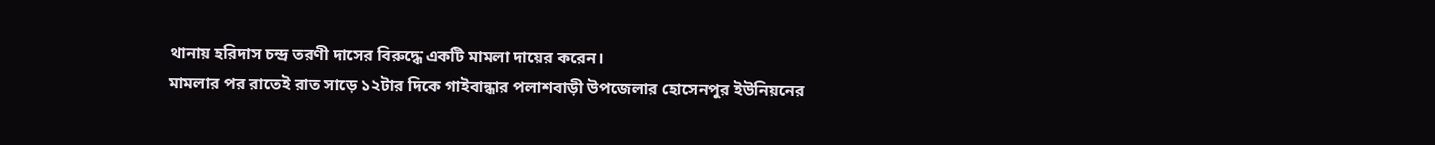থানায় হরিদাস চন্দ্র তরণী দাসের বিরুদ্ধে একটি মামলা দায়ের করেন।
মামলার পর রাতেই রাত সাড়ে ১২টার দিকে গাইবান্ধার পলাশবাড়ী উপজেলার হোসেনপুর ইউনিয়নের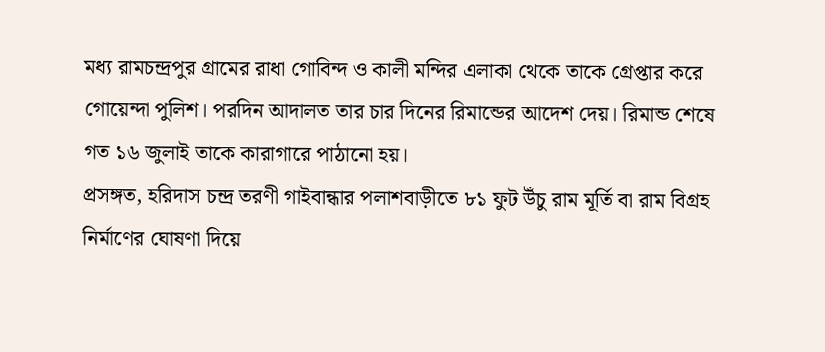মধ্য রামচন্দ্রপুর গ্রামের রাধা গোবিন্দ ও কালী মন্দির এলাকা থেকে তাকে গ্রেপ্তার করে গোয়েন্দা পুলিশ। পরদিন আদালত তার চার দিনের রিমান্ডের আদেশ দেয়। রিমান্ড শেষে গত ১৬ জুলাই তাকে কারাগারে পাঠানো হয়।
প্রসঙ্গত, হরিদাস চন্দ্র তরণী গাইবান্ধার পলাশবাড়ীতে ৮১ ফুট উঁচু রাম মূর্তি বা রাম বিগ্রহ নির্মাণের ঘোষণা দিয়ে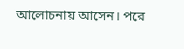আলোচনায় আসেন। পরে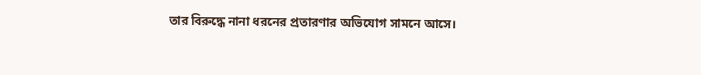তার বিরুদ্ধে নানা ধরনের প্রতারণার অভিযোগ সামনে আসে।